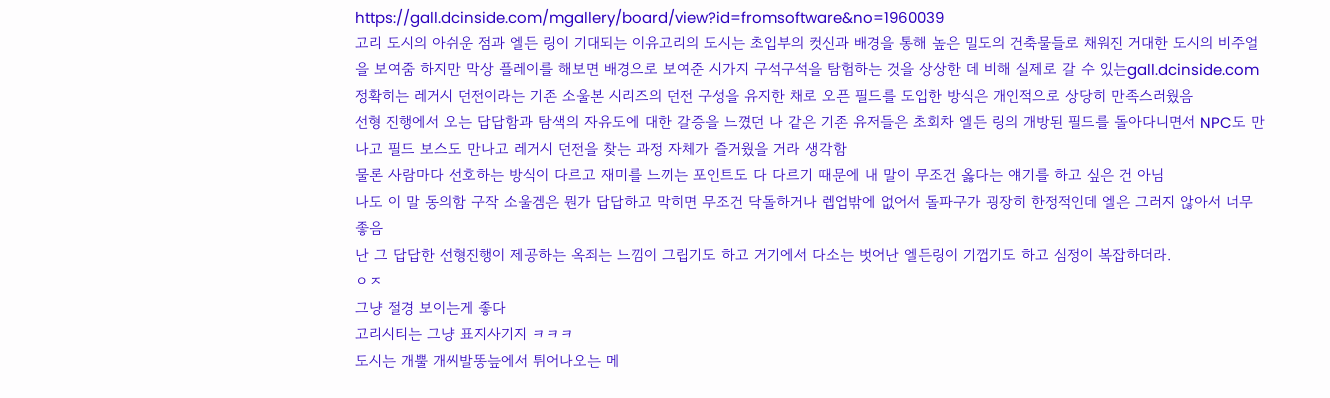https://gall.dcinside.com/mgallery/board/view?id=fromsoftware&no=1960039
고리 도시의 아쉬운 점과 엘든 링이 기대되는 이유고리의 도시는 초입부의 컷신과 배경을 통해 높은 밀도의 건축물들로 채워진 거대한 도시의 비주얼을 보여줌 하지만 막상 플레이를 해보면 배경으로 보여준 시가지 구석구석을 탐험하는 것을 상상한 데 비해 실제로 갈 수 있는gall.dcinside.com정확히는 레거시 던전이라는 기존 소울본 시리즈의 던전 구성을 유지한 채로 오픈 필드를 도입한 방식은 개인적으로 상당히 만족스러웠음
선형 진행에서 오는 답답함과 탐색의 자유도에 대한 갈증을 느꼈던 나 같은 기존 유저들은 초회차 엘든 링의 개방된 필드를 돌아다니면서 NPC도 만나고 필드 보스도 만나고 레거시 던전을 찾는 과정 자체가 즐거웠을 거라 생각함
물론 사람마다 선호하는 방식이 다르고 재미를 느끼는 포인트도 다 다르기 때문에 내 말이 무조건 옳다는 얘기를 하고 싶은 건 아님
나도 이 말 동의함 구작 소울겜은 뭔가 답답하고 막히면 무조건 닥돌하거나 렙업밖에 없어서 돌파구가 굉장히 한정적인데 엘은 그러지 않아서 너무 좋음
난 그 답답한 선형진행이 제공하는 옥죄는 느낌이 그립기도 하고 거기에서 다소는 벗어난 엘든링이 기껍기도 하고 심정이 복잡하더라.
ㅇㅈ
그냥 절경 보이는게 좋다
고리시티는 그냥 표지사기지 ㅋㅋㅋ
도시는 개뿔 개씨발똥늪에서 튀어나오는 메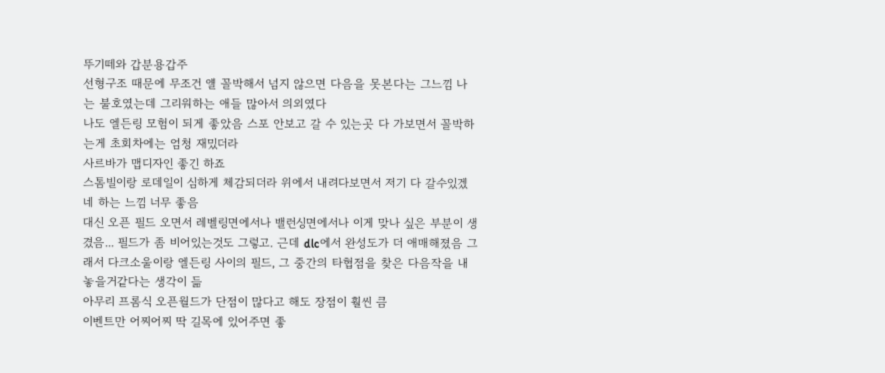뚜기떼와 갑분용갑주
선형구조 때문에 무조건 얠 꼴박해서 넘지 않으면 다음을 못본다는 그느낌 나는 불호였는데 그리워하는 애들 많아서 의외였다
나도 엘든링 모험이 되게 좋았음 스포 안보고 갈 수 있는곳 다 가보면서 꼴박하는게 초회차에는 엄청 재밌더라
사르바가 맵디자인 좋긴 하죠
스톰빌이랑 로데일이 심하게 체감되더라 위에서 내려다보면서 저기 다 갈수있겠네 하는 느낌 너무 좋음
대신 오픈 필드 오면서 레벨링면에서나 밸런싱면에서나 이게 맞나 싶은 부분이 생겼음... 필드가 좀 비어있는것도 그렇고. 근데 dlc에서 완성도가 더 애매해졌음 그래서 다크소울이랑 엘든링 사이의 필드, 그 중간의 타협점을 찾은 다음작을 내놓을거같다는 생각이 듦
아무리 프롬식 오픈월드가 단점이 많다고 해도 장점이 훨씬 큼
이벤트만 어찌어찌 딱 길목에 있어주면 좋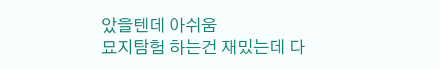았을텐데 아쉬움
묘지탐험 하는건 재밌는데 다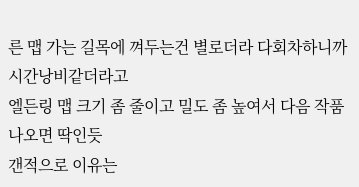른 맵 가는 길목에 껴두는건 별로더라 다회차하니까 시간낭비같더라고
엘든링 맵 크기 좀 줄이고 밀도 좀 높여서 다음 작품 나오면 딱인듯
갠적으로 이유는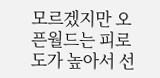모르겠지만 오픈월드는 피로도가 높아서 선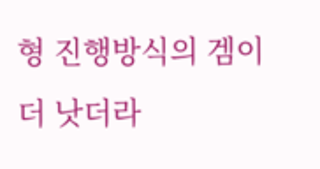형 진행방식의 겜이 더 낫더라